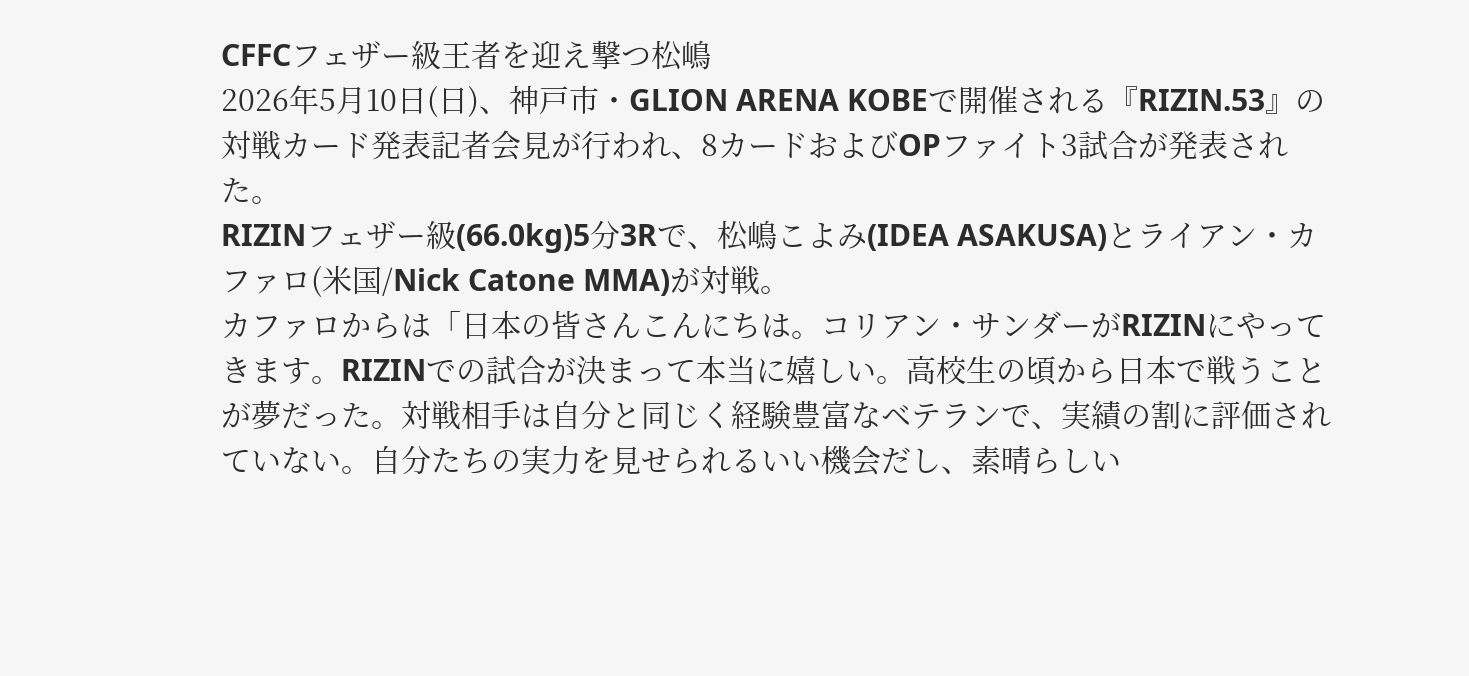CFFCフェザー級王者を迎え撃つ松嶋
2026年5月10日(日)、神戸市・GLION ARENA KOBEで開催される『RIZIN.53』の対戦カード発表記者会見が行われ、8カードおよびOPファイト3試合が発表された。
RIZINフェザー級(66.0kg)5分3Rで、松嶋こよみ(IDEA ASAKUSA)とライアン・カファロ(米国/Nick Catone MMA)が対戦。
カファロからは「日本の皆さんこんにちは。コリアン・サンダーがRIZINにやってきます。RIZINでの試合が決まって本当に嬉しい。高校生の頃から日本で戦うことが夢だった。対戦相手は自分と同じく経験豊富なベテランで、実績の割に評価されていない。自分たちの実力を見せられるいい機会だし、素晴らしい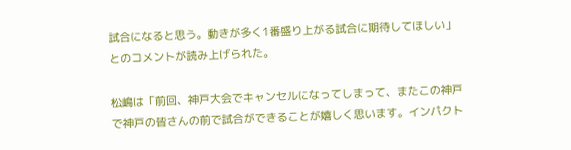試合になると思う。動きが多く1番盛り上がる試合に期待してほしい」とのコメントが読み上げられた。

松嶋は「前回、神戸大会でキャンセルになってしまって、またこの神戸で神戸の皆さんの前で試合ができることが嬉しく思います。インパクト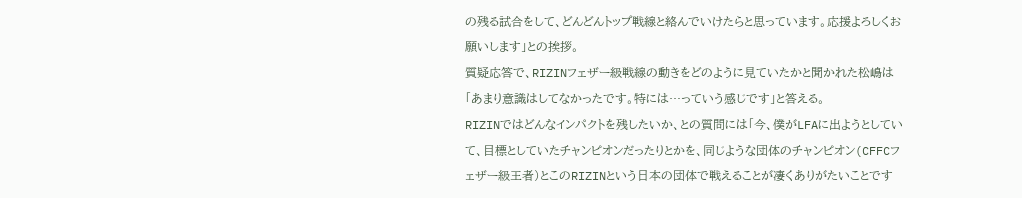の残る試合をして、どんどんトップ戦線と絡んでいけたらと思っています。応援よろしくお願いします」との挨拶。
質疑応答で、RIZINフェザー級戦線の動きをどのように見ていたかと聞かれた松嶋は「あまり意識はしてなかったです。特には…っていう感じです」と答える。
RIZINではどんなインパクトを残したいか、との質問には「今、僕がLFAに出ようとしていて、目標としていたチャンピオンだったりとかを、同じような団体のチャンピオン(CFFCフェザー級王者)とこのRIZINという日本の団体で戦えることが凄くありがたいことです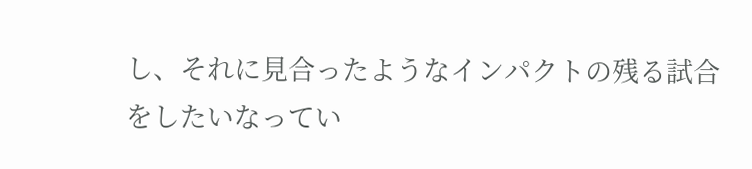し、それに見合ったようなインパクトの残る試合をしたいなってい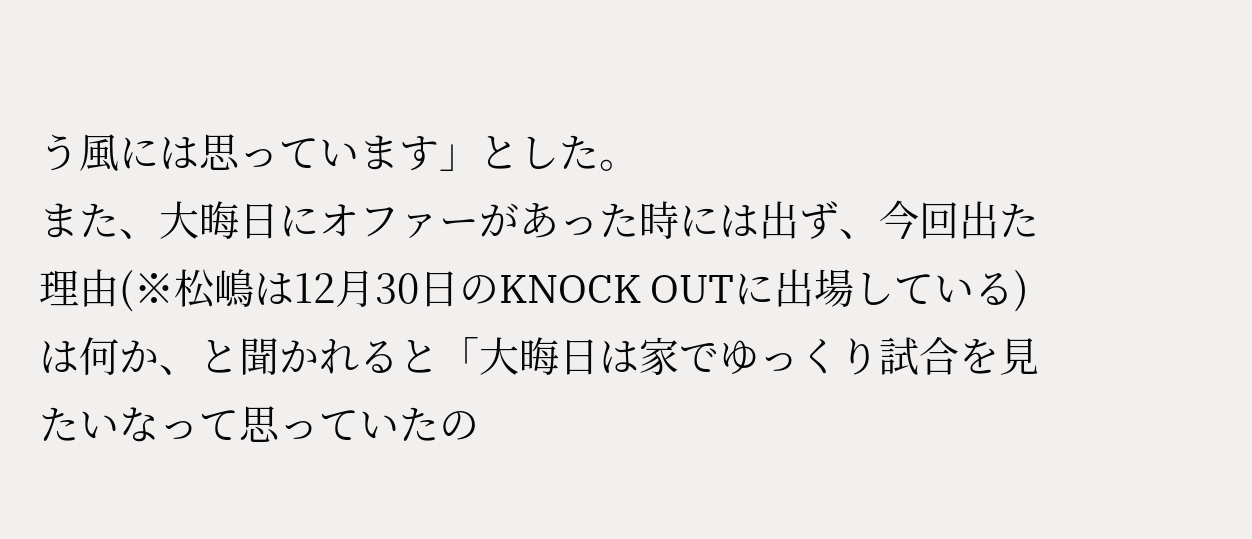う風には思っています」とした。
また、大晦日にオファーがあった時には出ず、今回出た理由(※松嶋は12月30日のKNOCK OUTに出場している)は何か、と聞かれると「大晦日は家でゆっくり試合を見たいなって思っていたの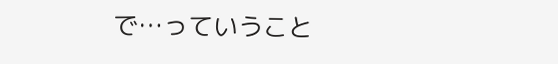で…っていうこと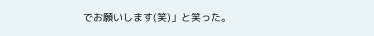でお願いします(笑)」と笑った。